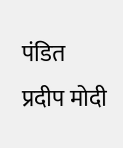पंडित प्रदीप मोदी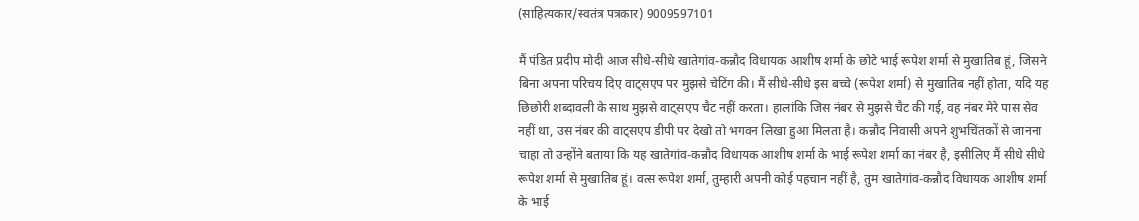(साहित्यकार/स्वतंत्र पत्रकार) 9009597101

मैं पंडित प्रदीप मोदी आज सीधे-सीधे खातेगांव-कन्नौद विधायक आशीष शर्मा के छोटे भाई रूपेश शर्मा से मुखातिब हूं, जिसने बिना अपना परिचय दिए वाट्सएप पर मुझसे चेटिंग की। मैं सीधे-सीधे इस बच्चे (रूपेश शर्मा) से मुखातिब नहीं होता, यदि यह छिछोरी शब्दावली के साथ मुझसे वाट्सएप चैट नहीं करता। हालांकि जिस नंबर से मुझसे चैट की गई, वह नंबर मेरे पास सेव नहीं था, उस नंबर की वाट्सएप डीपी पर देखो तो भगवन लिखा हुआ मिलता है। कन्नौद निवासी अपने शुभचिंतकों से जानना चाहा तो उन्होंने बताया कि यह खातेगांव-कन्नौद विधायक आशीष शर्मा के भाई रूपेश शर्मा का नंबर है, इसीलिए मैं सीधे सीधे रूपेश शर्मा से मुखातिब हूं। वत्स रूपेश शर्मा, तुम्हारी अपनी कोई पहचान नहीं है, तुम खातेगांव-कन्नौद विधायक आशीष शर्मा के भाई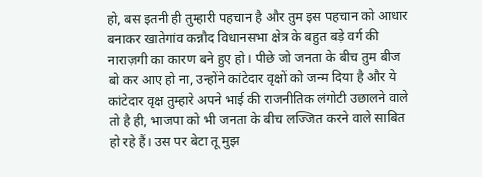हो, बस इतनी ही तुम्हारी पहचान है और तुम इस पहचान को आधार बनाकर खातेगांव कन्नौद विधानसभा क्षेत्र के बहुत बड़े वर्ग की नाराज़गी का कारण बने हुए हो। पीछे जो जनता के बीच तुम बीज बो कर आए हो ना, उन्होंने कांटेदार वृक्षों को जन्म दिया है और ये कांटेदार वृक्ष तुम्हारे अपने भाई की राजनीतिक लंगोटी उछालने वाले तो है ही, भाजपा को भी जनता के बीच लज्जित करने वाले साबित हो रहे हैं। उस पर बेटा तू मुझ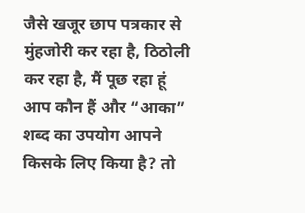जैसे खजूर छाप पत्रकार से मुंहजोरी कर रहा है, ठिठोली कर रहा है, मैं पूछ रहा हूं आप कौन हैं और “आका” शब्द का उपयोग आपने किसके लिए किया है? तो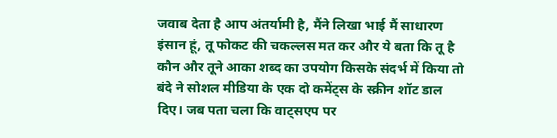जवाब देता है आप अंतर्यामी है, मैंने लिखा भाई मैं साधारण इंसान हूं, तू फोकट की चकल्लस मत कर और ये बता कि तू है कौन और तूने आका शब्द का उपयोग किसके संदर्भ में किया तो बंदे ने सोशल मीडिया के एक दो कमेंट्स के स्क्रीन शॉट डाल दिए। जब पता चला कि वाट्सएप पर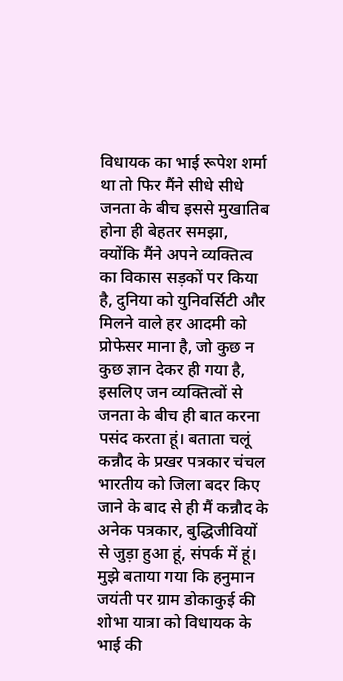विधायक का भाई रूपेश शर्मा था तो फिर मैंने सीधे सीधे जनता के बीच इससे मुखातिब होना ही बेहतर समझा, क्योंकि मैंने अपने व्यक्तित्व का विकास सड़कों पर किया है, दुनिया को युनिवर्सिटी और मिलने वाले हर आदमी को प्रोफेसर माना है, जो कुछ न कुछ ज्ञान देकर ही गया है, इसलिए जन व्यक्तित्वों से जनता के बीच ही बात करना पसंद करता हूं। बताता चलूं कन्नौद के प्रखर पत्रकार चंचल भारतीय को जिला बदर किए जाने के बाद से ही मैं कन्नौद के अनेक पत्रकार, बुद्धिजीवियों से जुड़ा हुआ हूं, संपर्क में हूं। मुझे बताया गया कि हनुमान जयंती पर ग्राम डोकाकुई की शोभा यात्रा को विधायक के भाई की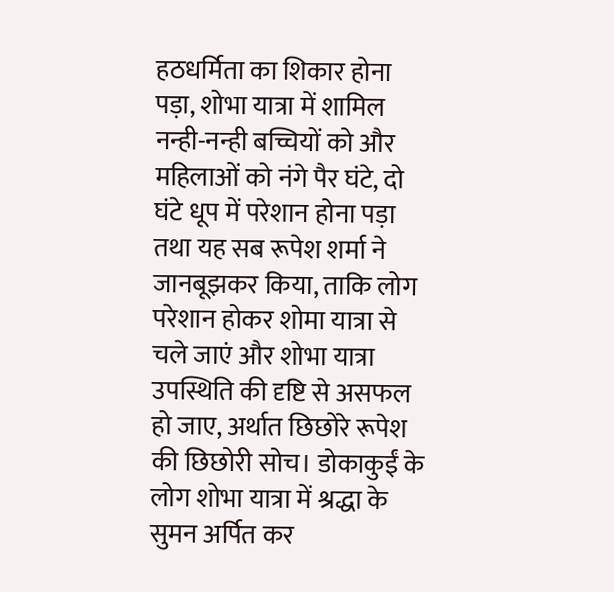हठधर्मिता का शिकार होना पड़ा, शोभा यात्रा में शामिल नन्ही-नन्ही बच्चियों को और महिलाओं को नंगे पैर घंटे, दो घंटे धूप में परेशान होना पड़ा तथा यह सब रूपेश शर्मा ने जानबूझकर किया, ताकि लोग परेशान होकर शोमा यात्रा से चले जाएं और शोभा यात्रा उपस्थिति की दृष्टि से असफल हो जाए, अर्थात छिछोरे रूपेश की छिछोरी सोच। डोकाकुईं के लोग शोभा यात्रा में श्रद्धा के सुमन अर्पित कर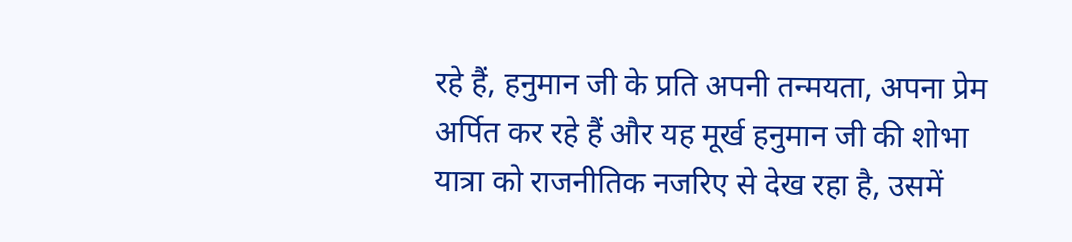रहे हैं, हनुमान जी के प्रति अपनी तन्मयता, अपना प्रेम अर्पित कर रहे हैं और यह मूर्ख हनुमान जी की शोभा यात्रा को राजनीतिक नजरिए से देख रहा है, उसमें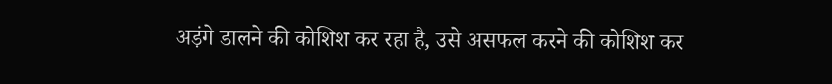अड़ंगे डालने की कोशिश कर रहा है, उसे असफल करने की कोशिश कर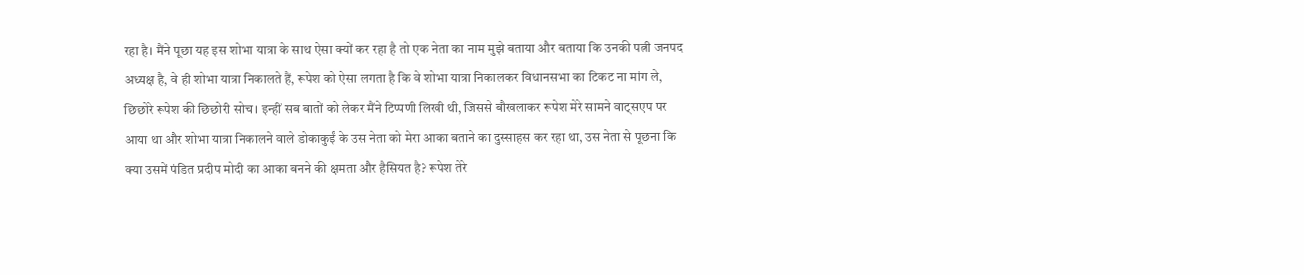रहा है। मैंने पूछा यह इस शोभा यात्रा के साथ ऐसा क्यों कर रहा है तो एक नेता का नाम मुझे बताया और बताया कि उनकी पत्नी जनपद अध्यक्ष है, वे ही शोभा यात्रा निकालते हैं, रूपेश को ऐसा लगता है कि वे शोभा यात्रा निकालकर विधानसभा का टिकट ना मांग ले, छिछोरे रूपेश की छिछोरी सोच। इन्हीं सब बातों को लेकर मैंने टिप्पणी लिखी थी, जिससे बौखलाकर रूपेश मेरे सामने वाट्सएप पर आया था और शोभा यात्रा निकालने वाले डोकाकुईं के उस नेता को मेरा आका बताने का दुस्साहस कर रहा था, उस नेता से पूछना कि क्या उसमें पंडित प्रदीप मोदी का आका बनने की क्षमता और हैसियत है? रूपेश तेरे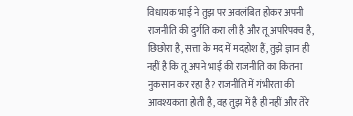विधायक भाई ने तुझ पर अवलंबित होकर अपनी राजनीति की दुर्गति करा ली है और तू अपरिपक्व है, छिछोरा है, सत्ता के मद में मदहोश हैं, तुझे ज्ञान ही नहीं है कि तू अपने भाई की राजनीति का कितना नुकसान कर रहा है? राजनीति में गंभीरता की आवश्यकता होती है, वह तुझ में है ही नहीं और तेरे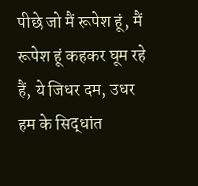पीछे जो मैं रूपेश हूं, मैं रूपेश हूं कहकर घूम रहे हैं, ये जिधर दम, उधर हम के सिद्धांत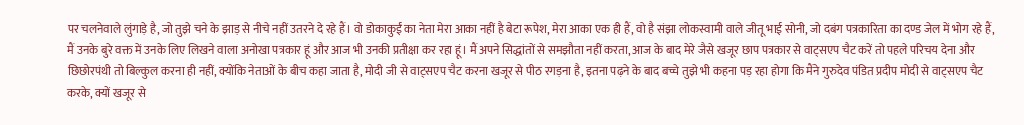पर चलनेवाले लुंगाड़े है, जो तुझे चने के झाड़ से नीचे नहीं उतरने दे रहे हैं। वो डोकाकुईं का नेता मेरा आका नहीं है बेटा रूपेश, मेरा आका एक ही हैं, वो है संझा लोकस्वामी वाले जीतू भाई सोनी, जो दबंग पत्रकारिता का दण्ड जेल में भोग रहे हैं, मैं उनके बुरे वक्त में उनके लिए लिखने वाला अनोखा पत्रकार हूं और आज भी उनकी प्रतीक्षा कर रहा हूं। मैं अपने सिद्धांतों से समझौता नहीं करता, आज के बाद मेरे जैसे खजूर छाप पत्रकार से वाट्सएप चैट करें तो पहले परिचय देना और छिछोरपंथी तो बिल्कुल करना ही नहीं, क्योंकि नेताओं के बीच कहा जाता है, मोदी जी से वाट्सएप चैट करना खजूर से पीठ रगड़ना है, इतना पढ़ने के बाद बच्चे तुझे भी कहना पड़ रहा होगा कि मैंने गुरुदेव पंडित प्रदीप मोदी से वाट्सएप चैट करके, क्यों खजूर से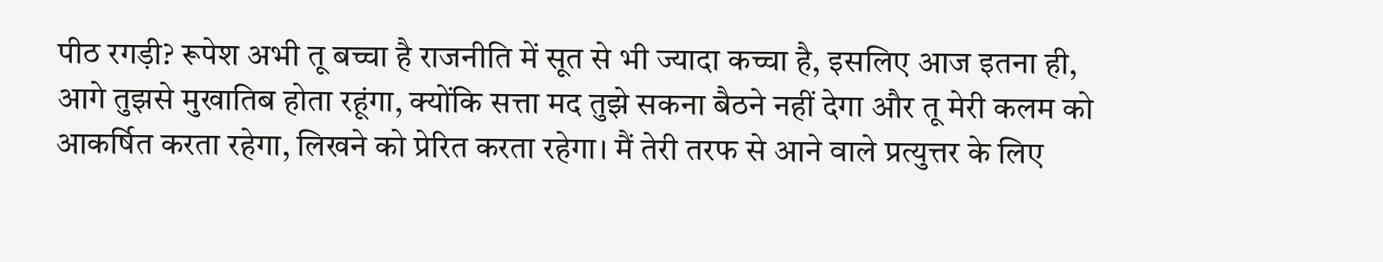पीठ रगड़ी? रूपेश अभी तू बच्चा है राजनीति में सूत से भी ज्यादा कच्चा है, इसलिए आज इतना ही, आगे तुझसे मुखातिब होता रहूंगा, क्योंकि सत्ता मद तुझे सकना बैठने नहीं देगा और तू मेरी कलम को आकर्षित करता रहेगा, लिखने को प्रेरित करता रहेगा। मैं तेरी तरफ से आने वाले प्रत्युत्तर के लिए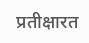प्रतीक्षारत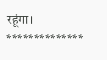रहूंगा। **************